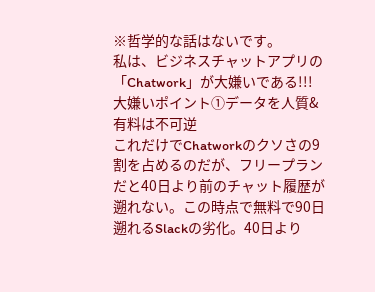※哲学的な話はないです。
私は、ビジネスチャットアプリの「Chatwork」が大嫌いである!!!
大嫌いポイント①データを人質&有料は不可逆
これだけでChatworkのクソさの9割を占めるのだが、フリープランだと40日より前のチャット履歴が遡れない。この時点で無料で90日遡れるSlackの劣化。40日より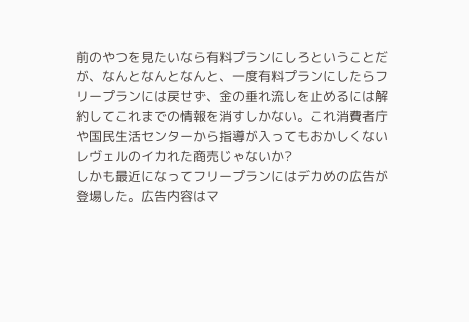前のやつを見たいなら有料プランにしろということだが、なんとなんとなんと、一度有料プランにしたらフリープランには戻せず、金の垂れ流しを止めるには解約してこれまでの情報を消すしかない。これ消費者庁や国民生活センターから指導が入ってもおかしくないレヴェルのイカれた商売じゃないか?
しかも最近になってフリープランにはデカめの広告が登場した。広告内容はマ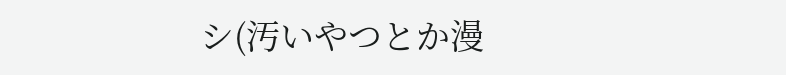シ(汚いやつとか漫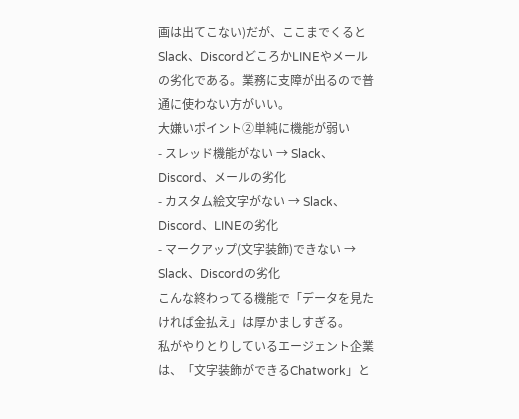画は出てこない)だが、ここまでくるとSlack、DiscordどころかLINEやメールの劣化である。業務に支障が出るので普通に使わない方がいい。
大嫌いポイント②単純に機能が弱い
- スレッド機能がない → Slack、Discord、メールの劣化
- カスタム絵文字がない → Slack、Discord、LINEの劣化
- マークアップ(文字装飾)できない → Slack、Discordの劣化
こんな終わってる機能で「データを見たければ金払え」は厚かましすぎる。
私がやりとりしているエージェント企業は、「文字装飾ができるChatwork」と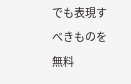でも表現すべきものを無料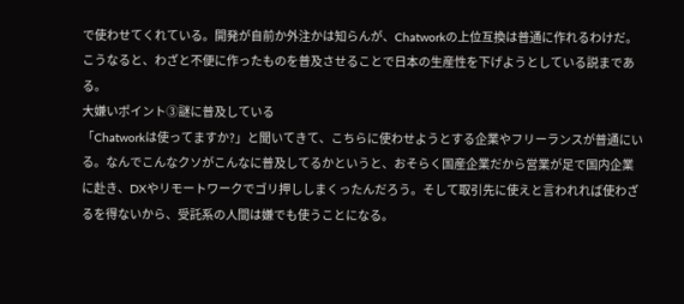で使わせてくれている。開発が自前か外注かは知らんが、Chatworkの上位互換は普通に作れるわけだ。こうなると、わざと不便に作ったものを普及させることで日本の生産性を下げようとしている説まである。
大嫌いポイント③謎に普及している
「Chatworkは使ってますか?」と聞いてきて、こちらに使わせようとする企業やフリーランスが普通にいる。なんでこんなクソがこんなに普及してるかというと、おそらく国産企業だから営業が足で国内企業に赴き、DXやリモートワークでゴリ押ししまくったんだろう。そして取引先に使えと言われれば使わざるを得ないから、受託系の人間は嫌でも使うことになる。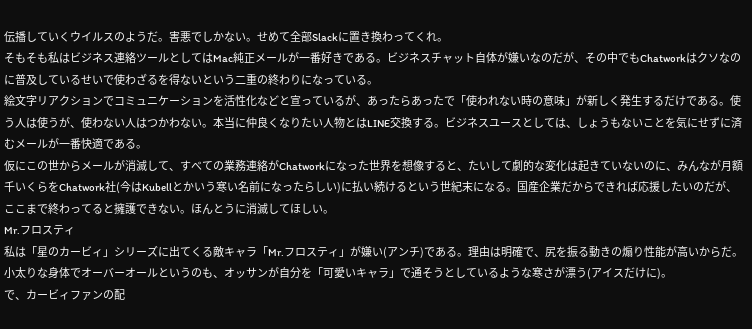伝播していくウイルスのようだ。害悪でしかない。せめて全部Slackに置き換わってくれ。
そもそも私はビジネス連絡ツールとしてはMac純正メールが一番好きである。ビジネスチャット自体が嫌いなのだが、その中でもChatworkはクソなのに普及しているせいで使わざるを得ないという二重の終わりになっている。
絵文字リアクションでコミュニケーションを活性化などと宣っているが、あったらあったで「使われない時の意味」が新しく発生するだけである。使う人は使うが、使わない人はつかわない。本当に仲良くなりたい人物とはLINE交換する。ビジネスユースとしては、しょうもないことを気にせずに済むメールが一番快適である。
仮にこの世からメールが消滅して、すべての業務連絡がChatworkになった世界を想像すると、たいして劇的な変化は起きていないのに、みんなが月額千いくらをChatwork社(今はKubellとかいう寒い名前になったらしい)に払い続けるという世紀末になる。国産企業だからできれば応援したいのだが、ここまで終わってると擁護できない。ほんとうに消滅してほしい。
Mr.フロスティ
私は「星のカービィ」シリーズに出てくる敵キャラ「Mr.フロスティ」が嫌い(アンチ)である。理由は明確で、尻を振る動きの煽り性能が高いからだ。小太りな身体でオーバーオールというのも、オッサンが自分を「可愛いキャラ」で通そうとしているような寒さが漂う(アイスだけに)。
で、カービィファンの配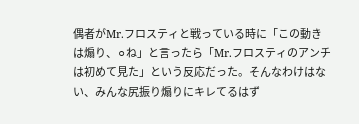偶者がMr.フロスティと戦っている時に「この動きは煽り、⚪ね」と言ったら「Mr.フロスティのアンチは初めて見た」という反応だった。そんなわけはない、みんな尻振り煽りにキレてるはず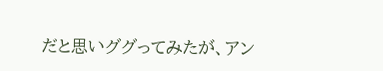だと思いググってみたが、アン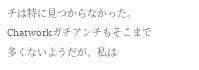チは特に見つからなかった。
Chatworkガチアンチもそこまで多くないようだが、私は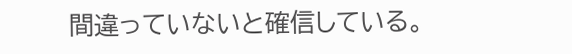間違っていないと確信している。